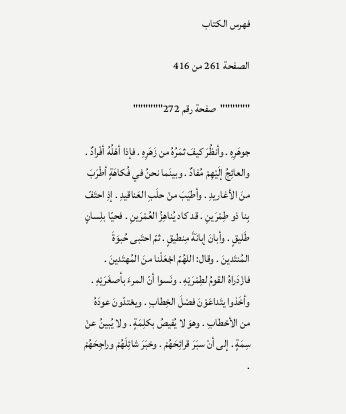فهرس الكتاب

الصفحة 261 من 416

""""""صفحة رقم 272""""""

جوهَرِهِ . وأنظُرَ كيفَ ثمَرُهُ من زَهَرِهِ . فإذا أهْلُهُ أفْرادٌ . والعائِجُ إلَيْهِمْ مُفادٌ . وبينَما نحنُ في فُكاهَةٍ أطْرَبَ منَ الأغاريدِ . وأطيَبَ منْ حلَبِ العَناقيدِ . إذِ احتَفّ بِنا ذو طِمْرَينِ . قد كاد يُناهِزُ العُمْرَينِ . فحيّا بلِسانٍ طَليقٍ . وأبانَ إبانَةَ مِنطيقٍ . ثمّ احتَبى حُبوَةَ المُنتَدينَ . وقال: اللهُمّ اجْعَلْنا منَ المُهتَدينَ . فازْدَراهُ القومُ لطِمْرَيْهِ . ونَسوا أنّ المرءَ بأصغَرَيْهِ . وأخَذوا يتَداعَوْنَ فصْلَ الخِطابِ . ويعْتدّونَ عودَهُ من الأحْطابِ . وهوَ لا يُفيصُ بكلِمَةٍ . ولا يُبينُ عنْ سِمَةٍ . إلى أنْ سبَرَ قرائِحَهُمْ . وخبَرَ شائِلَهُمْ وراجِحَهُمْ .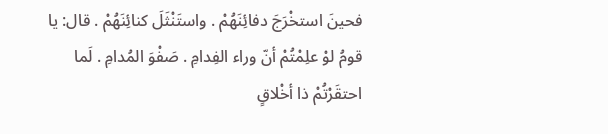فحينَ استخْرَجَ دفائِنَهُمْ . واستَنْثَلَ كنائِنَهُمْ . قال: يا قومُ لوْ علِمْتُمْ أنّ وراء الفِدامِ . صَفْوَ المُدامِ . لَما احتقَرْتُمْ ذا أخْلاقٍ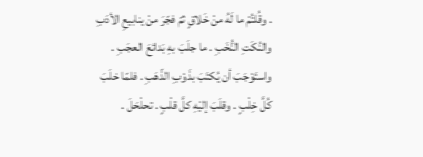. وقُلتُمْ ما لَهُ منْ خَلاقٍ ثمّ فجّرَ منْ ينابيعِ الأدَبِ والنُكَتِ النُّخَبِ . ما جلَبَ بهِ بَدائعَ العجَبِ . واستَوْجَبَ أن يُكتَبَ بذَوْبِ الذّهَبِ . فلمّا خلَبَ كُلَّ خِلْبٍ . وقلَبَ إليْهِ كلَّ قلْبٍ . تحلْحَلَ .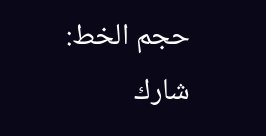حجم الخط:
شارك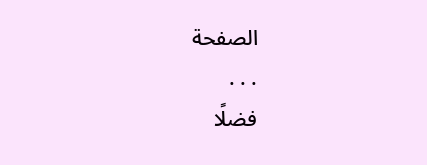الصفحة
. . .
فضلًا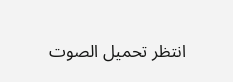انتظر تحميل الصوت